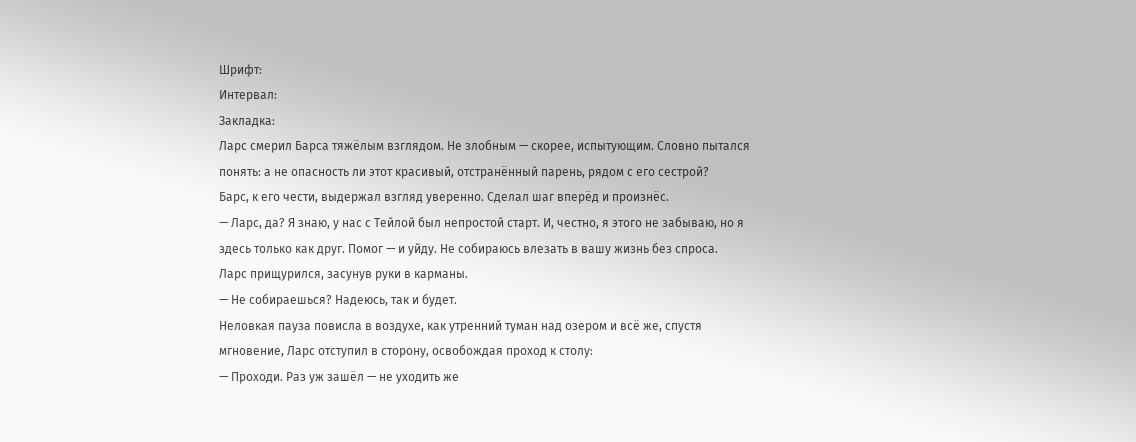Шрифт:
Интервал:
Закладка:
Ларс смерил Барса тяжёлым взглядом. Не злобным — скорее, испытующим. Словно пытался понять: а не опасность ли этот красивый, отстранённый парень, рядом с его сестрой?
Барс, к его чести, выдержал взгляд уверенно. Сделал шаг вперёд и произнёс.
— Ларс, да? Я знаю, у нас с Тейлой был непростой старт. И, честно, я этого не забываю, но я здесь только как друг. Помог — и уйду. Не собираюсь влезать в вашу жизнь без спроса.
Ларс прищурился, засунув руки в карманы.
— Не собираешься? Надеюсь, так и будет.
Неловкая пауза повисла в воздухе, как утренний туман над озером и всё же, спустя мгновение, Ларс отступил в сторону, освобождая проход к столу:
— Проходи. Раз уж зашёл — не уходить же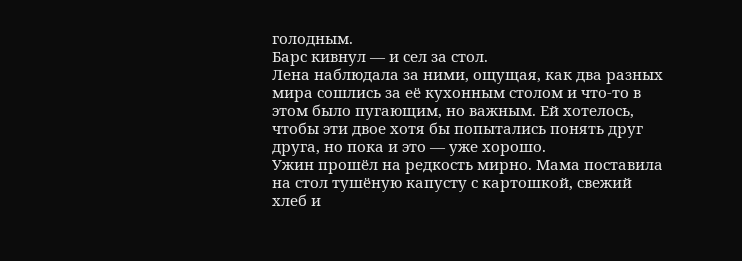голодным.
Барс кивнул — и сел за стол.
Лена наблюдала за ними, ощущая, как два разных мира сошлись за её кухонным столом и что-то в этом было пугающим, но важным. Ей хотелось, чтобы эти двое хотя бы попытались понять друг друга, но пока и это — уже хорошо.
Ужин прошёл на редкость мирно. Мама поставила на стол тушёную капусту с картошкой, свежий хлеб и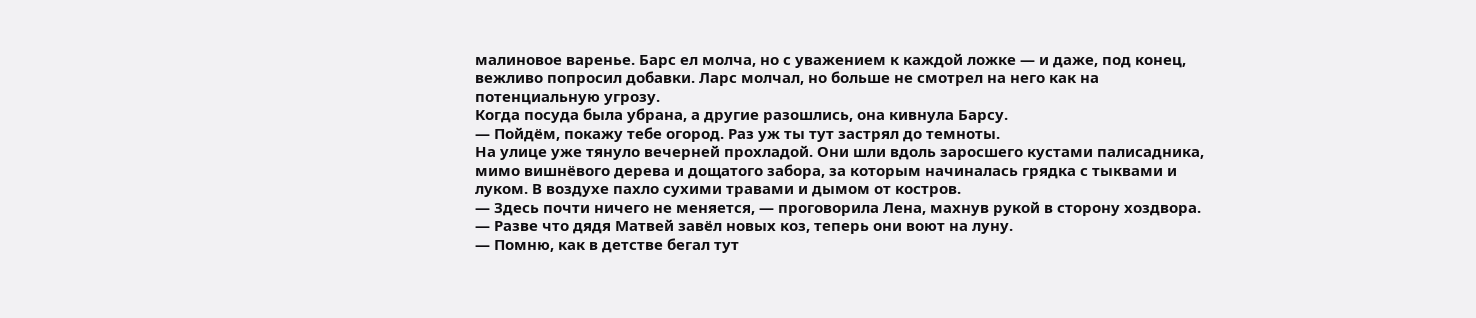малиновое варенье. Барс ел молча, но с уважением к каждой ложке — и даже, под конец, вежливо попросил добавки. Ларс молчал, но больше не смотрел на него как на потенциальную угрозу.
Когда посуда была убрана, а другие разошлись, она кивнула Барсу.
— Пойдём, покажу тебе огород. Раз уж ты тут застрял до темноты.
На улице уже тянуло вечерней прохладой. Они шли вдоль заросшего кустами палисадника, мимо вишнёвого дерева и дощатого забора, за которым начиналась грядка с тыквами и луком. В воздухе пахло сухими травами и дымом от костров.
— Здесь почти ничего не меняется, — проговорила Лена, махнув рукой в сторону хоздвора. — Разве что дядя Матвей завёл новых коз, теперь они воют на луну.
— Помню, как в детстве бегал тут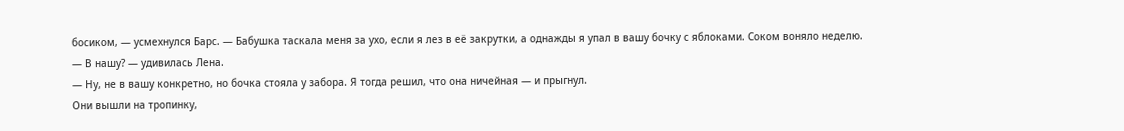босиком, — усмехнулся Барс. — Бабушка таскала меня за ухо, если я лез в её закрутки, а однажды я упал в вашу бочку с яблоками. Соком воняло неделю.
— В нашу? — удивилась Лена.
— Ну, не в вашу конкретно, но бочка стояла у забора. Я тогда решил, что она ничейная — и прыгнул.
Они вышли на тропинку,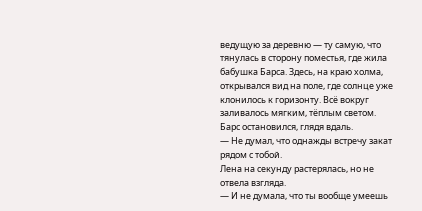ведущую за деревню — ту самую, что тянулась в сторону поместья, где жила бабушка Барса. Здесь, на краю холма, открывался вид на поле, где солнце уже клонилось к горизонту. Всё вокруг заливалось мягким, тёплым светом.
Барс остановился, глядя вдаль.
— Не думал, что однажды встречу закат рядом с тобой.
Лена на секунду растерялась, но не отвела взгляда.
— И не думала, что ты вообще умеешь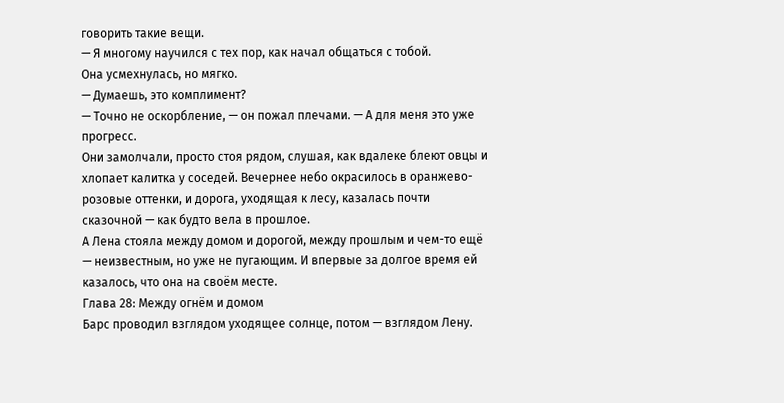говорить такие вещи.
— Я многому научился с тех пор, как начал общаться с тобой.
Она усмехнулась, но мягко.
— Думаешь, это комплимент?
— Точно не оскорбление, — он пожал плечами. — А для меня это уже прогресс.
Они замолчали, просто стоя рядом, слушая, как вдалеке блеют овцы и хлопает калитка у соседей. Вечернее небо окрасилось в оранжево-розовые оттенки, и дорога, уходящая к лесу, казалась почти сказочной — как будто вела в прошлое.
А Лена стояла между домом и дорогой, между прошлым и чем-то ещё — неизвестным, но уже не пугающим. И впервые за долгое время ей казалось, что она на своём месте.
Глава 28: Между огнём и домом
Барс проводил взглядом уходящее солнце, потом — взглядом Лену.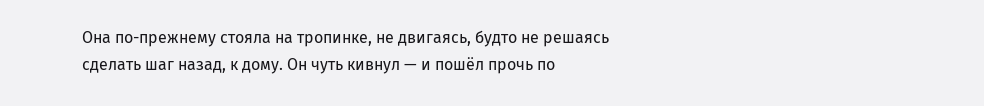Она по-прежнему стояла на тропинке, не двигаясь, будто не решаясь сделать шаг назад, к дому. Он чуть кивнул — и пошёл прочь по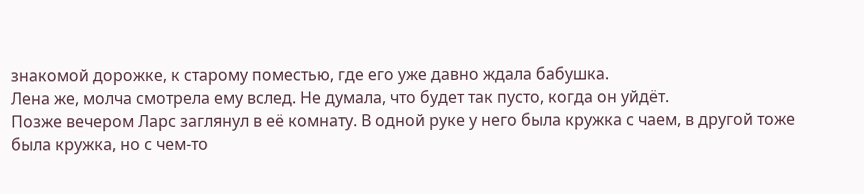знакомой дорожке, к старому поместью, где его уже давно ждала бабушка.
Лена же, молча смотрела ему вслед. Не думала, что будет так пусто, когда он уйдёт.
Позже вечером Ларс заглянул в её комнату. В одной руке у него была кружка с чаем, в другой тоже была кружка, но с чем-то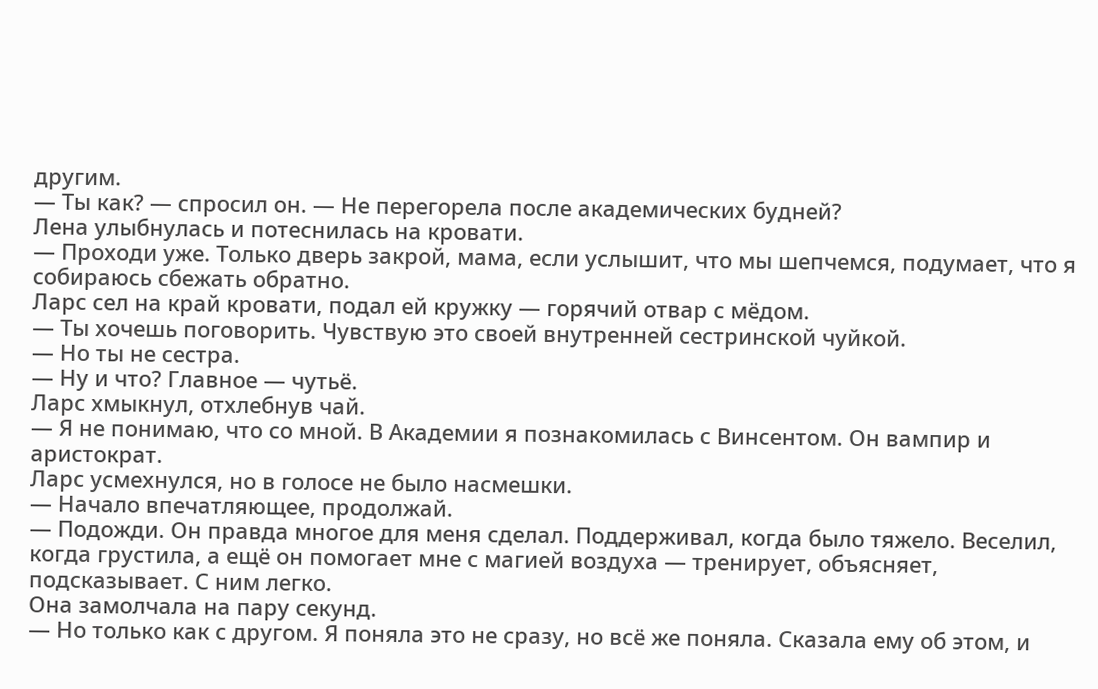другим.
— Ты как? — спросил он. — Не перегорела после академических будней?
Лена улыбнулась и потеснилась на кровати.
— Проходи уже. Только дверь закрой, мама, если услышит, что мы шепчемся, подумает, что я собираюсь сбежать обратно.
Ларс сел на край кровати, подал ей кружку — горячий отвар с мёдом.
— Ты хочешь поговорить. Чувствую это своей внутренней сестринской чуйкой.
— Но ты не сестра.
— Ну и что? Главное — чутьё.
Ларс хмыкнул, отхлебнув чай.
— Я не понимаю, что со мной. В Академии я познакомилась с Винсентом. Он вампир и аристократ.
Ларс усмехнулся, но в голосе не было насмешки.
— Начало впечатляющее, продолжай.
— Подожди. Он правда многое для меня сделал. Поддерживал, когда было тяжело. Веселил, когда грустила, а ещё он помогает мне с магией воздуха — тренирует, объясняет, подсказывает. С ним легко.
Она замолчала на пару секунд.
— Но только как с другом. Я поняла это не сразу, но всё же поняла. Сказала ему об этом, и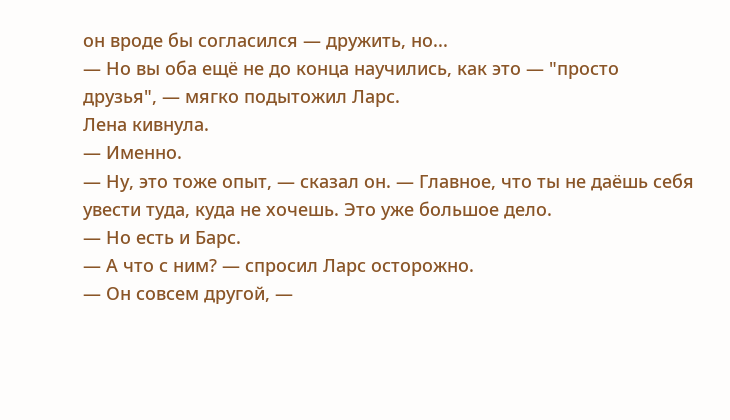он вроде бы согласился — дружить, но...
— Но вы оба ещё не до конца научились, как это — "просто друзья", — мягко подытожил Ларс.
Лена кивнула.
— Именно.
— Ну, это тоже опыт, — сказал он. — Главное, что ты не даёшь себя увести туда, куда не хочешь. Это уже большое дело.
— Но есть и Барс.
— А что с ним? — спросил Ларс осторожно.
— Он совсем другой, —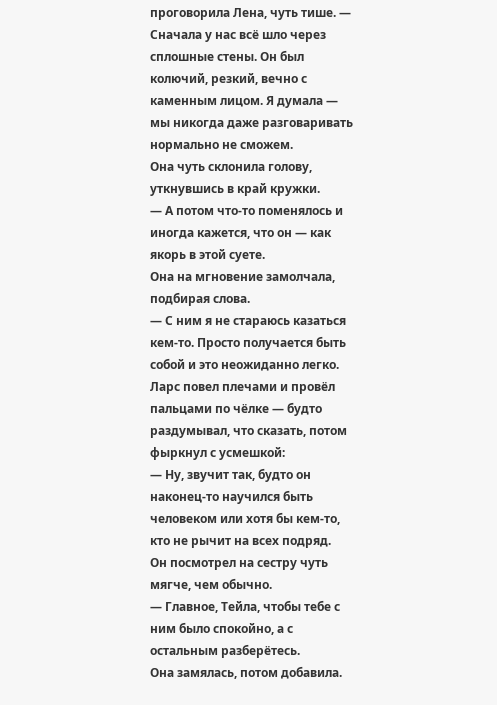проговорила Лена, чуть тише. — Сначала у нас всё шло через сплошные стены. Он был колючий, резкий, вечно с каменным лицом. Я думала — мы никогда даже разговаривать нормально не сможем.
Она чуть склонила голову, уткнувшись в край кружки.
— А потом что-то поменялось и иногда кажется, что он — как якорь в этой суете.
Она на мгновение замолчала, подбирая слова.
— С ним я не стараюсь казаться кем-то. Просто получается быть собой и это неожиданно легко.
Ларс повел плечами и провёл пальцами по чёлке — будто раздумывал, что сказать, потом фыркнул с усмешкой:
— Ну, звучит так, будто он наконец-то научился быть человеком или хотя бы кем-то, кто не рычит на всех подряд.
Он посмотрел на сестру чуть мягче, чем обычно.
— Главное, Тейла, чтобы тебе с ним было спокойно, а с остальным разберётесь.
Она замялась, потом добавила.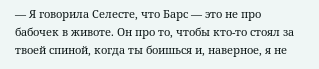— Я говорила Селесте, что Барс — это не про бабочек в животе. Он про то, чтобы кто-то стоял за твоей спиной, когда ты боишься и, наверное, я не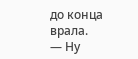до конца врала.
— Ну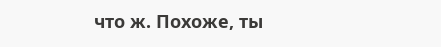что ж. Похоже, ты